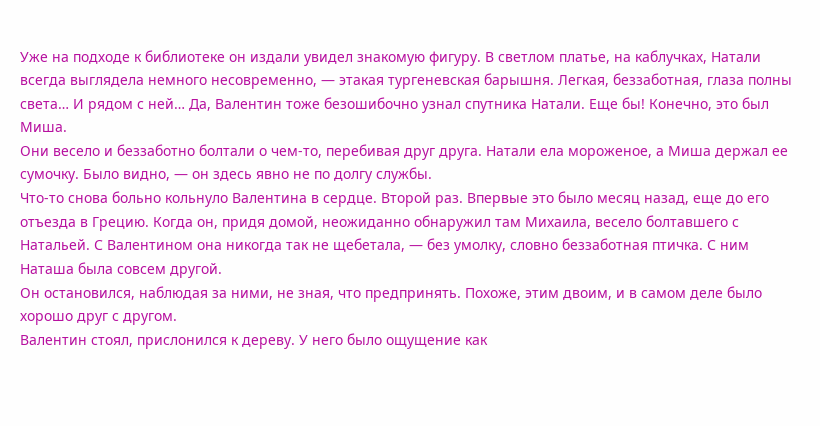Уже на подходе к библиотеке он издали увидел знакомую фигуру. В светлом платье, на каблучках, Натали всегда выглядела немного несовременно, — этакая тургеневская барышня. Легкая, беззаботная, глаза полны света… И рядом с ней… Да, Валентин тоже безошибочно узнал спутника Натали. Еще бы! Конечно, это был Миша.
Они весело и беззаботно болтали о чем-то, перебивая друг друга. Натали ела мороженое, а Миша держал ее сумочку. Было видно, — он здесь явно не по долгу службы.
Что-то снова больно кольнуло Валентина в сердце. Второй раз. Впервые это было месяц назад, еще до его отъезда в Грецию. Когда он, придя домой, неожиданно обнаружил там Михаила, весело болтавшего с Натальей. С Валентином она никогда так не щебетала, — без умолку, словно беззаботная птичка. С ним Наташа была совсем другой.
Он остановился, наблюдая за ними, не зная, что предпринять. Похоже, этим двоим, и в самом деле было хорошо друг с другом.
Валентин стоял, прислонился к дереву. У него было ощущение как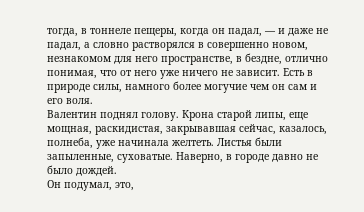тогда, в тоннеле пещеры, когда он падал, — и даже не падал, а словно растворялся в совершенно новом, незнакомом для него пространстве, в бездне, отлично понимая, что от него уже ничего не зависит. Есть в природе силы, намного более могучие чем он сам и его воля.
Валентин поднял голову. Крона старой липы, еще мощная, раскидистая, закрывавшая сейчас, казалось, полнеба, уже начинала желтеть. Листья были запыленные, суховатые. Наверно, в городе давно не было дождей.
Он подумал, это,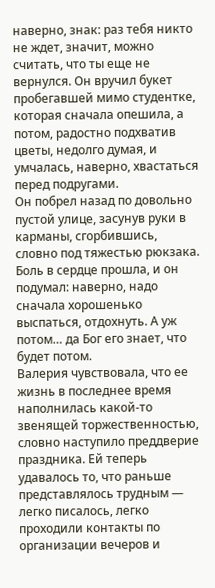наверно, знак: раз тебя никто не ждет, значит, можно считать, что ты еще не вернулся. Он вручил букет пробегавшей мимо студентке, которая сначала опешила, а потом, радостно подхватив цветы, недолго думая, и умчалась, наверно, хвастаться перед подругами.
Он побрел назад по довольно пустой улице, засунув руки в карманы, сгорбившись, словно под тяжестью рюкзака.
Боль в сердце прошла, и он подумал: наверно, надо сначала хорошенько выспаться, отдохнуть. А уж потом… да Бог его знает, что будет потом.
Валерия чувствовала, что ее жизнь в последнее время наполнилась какой-то звенящей торжественностью, словно наступило преддверие праздника. Ей теперь удавалось то, что раньше представлялось трудным — легко писалось, легко проходили контакты по организации вечеров и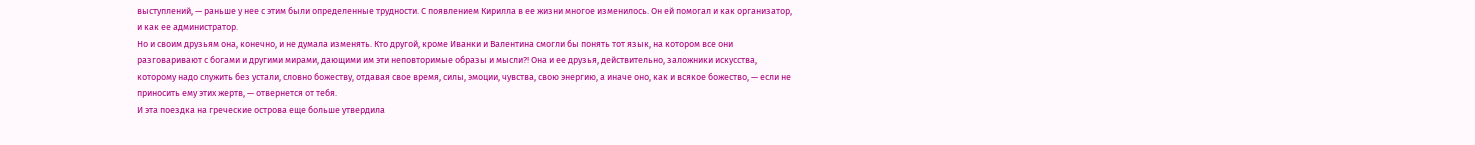выступлений, — раньше у нее с этим были определенные трудности. С появлением Кирилла в ее жизни многое изменилось. Он ей помогал и как организатор, и как ее администратор.
Но и своим друзьям она, конечно, и не думала изменять. Кто другой, кроме Иванки и Валентина смогли бы понять тот язык, на котором все они разговаривают с богами и другими мирами, дающими им эти неповторимые образы и мысли?! Она и ее друзья, действительно, заложники искусства, которому надо служить без устали, словно божеству, отдавая свое время, силы, эмоции, чувства, свою энергию, а иначе оно, как и всякое божество, — если не приносить ему этих жертв, — отвернется от тебя.
И эта поездка на греческие острова еще больше утвердила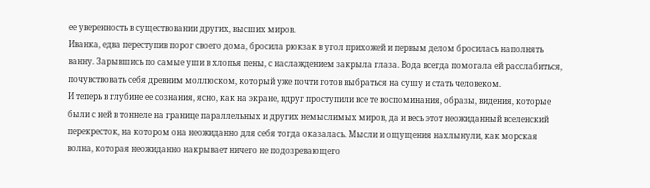ее уверенность в существовании других, высших миров.
Иванка, едва переступив порог своего дома, бросила рюкзак в угол прихожей и первым делом бросилась наполнять ванну. Зарывшись по самые уши в хлопья пены, с наслаждением закрыла глаза. Вода всегда помогала ей расслабиться, почувствовать себя древним моллюском, который уже почти готов выбраться на сушу и стать человеком.
И теперь в глубине ее сознания, ясно, как на экране, вдруг проступили все те воспоминания, образы, видения, которые были с ней в тоннеле на границе параллельных и других немыслимых миров, да и весь этот неожиданный вселенский перекресток, на котором она неожиданно для себя тогда оказалась. Мысли и ощущения нахлынули, как морская волна, которая неожиданно накрывает ничего не подозревающего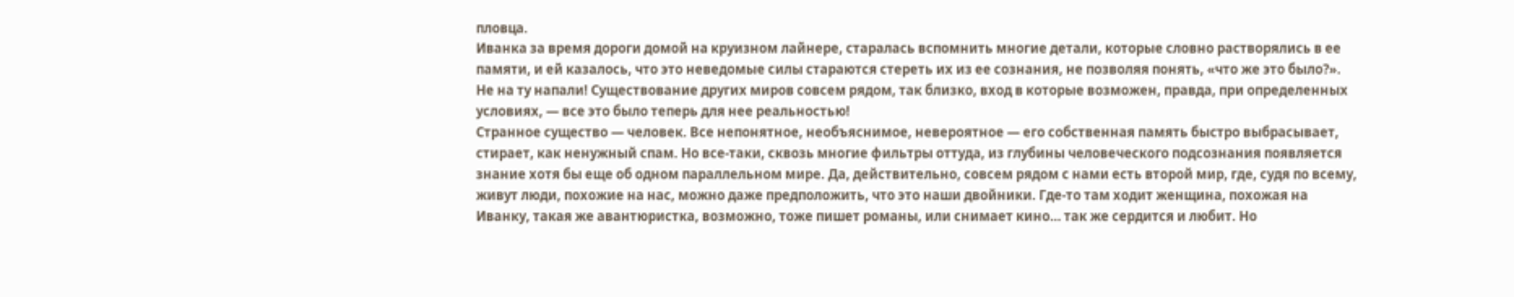пловца.
Иванка за время дороги домой на круизном лайнере, старалась вспомнить многие детали, которые словно растворялись в ее памяти, и ей казалось, что это неведомые силы стараются стереть их из ее сознания, не позволяя понять, «что же это было?».
Не на ту напали! Существование других миров совсем рядом, так близко, вход в которые возможен, правда, при определенных условиях, — все это было теперь для нее реальностью!
Странное существо — человек. Все непонятное, необъяснимое, невероятное — его собственная память быстро выбрасывает, стирает, как ненужный спам. Но все-таки, сквозь многие фильтры оттуда, из глубины человеческого подсознания появляется знание хотя бы еще об одном параллельном мире. Да, действительно, совсем рядом с нами есть второй мир, где, судя по всему, живут люди, похожие на нас, можно даже предположить, что это наши двойники. Где-то там ходит женщина, похожая на Иванку, такая же авантюристка, возможно, тоже пишет романы, или снимает кино… так же сердится и любит. Но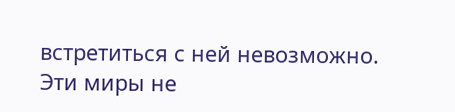встретиться с ней невозможно. Эти миры не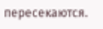пересекаются.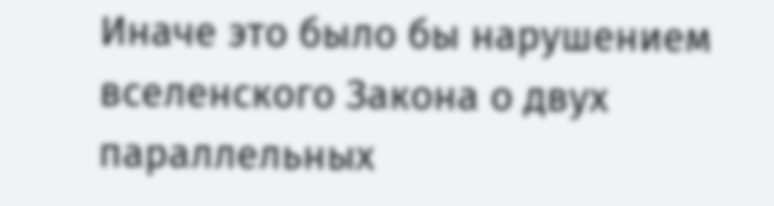Иначе это было бы нарушением вселенского Закона о двух параллельных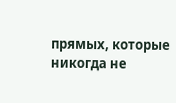прямых, которые никогда не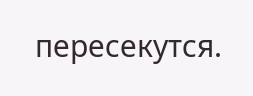пересекутся.